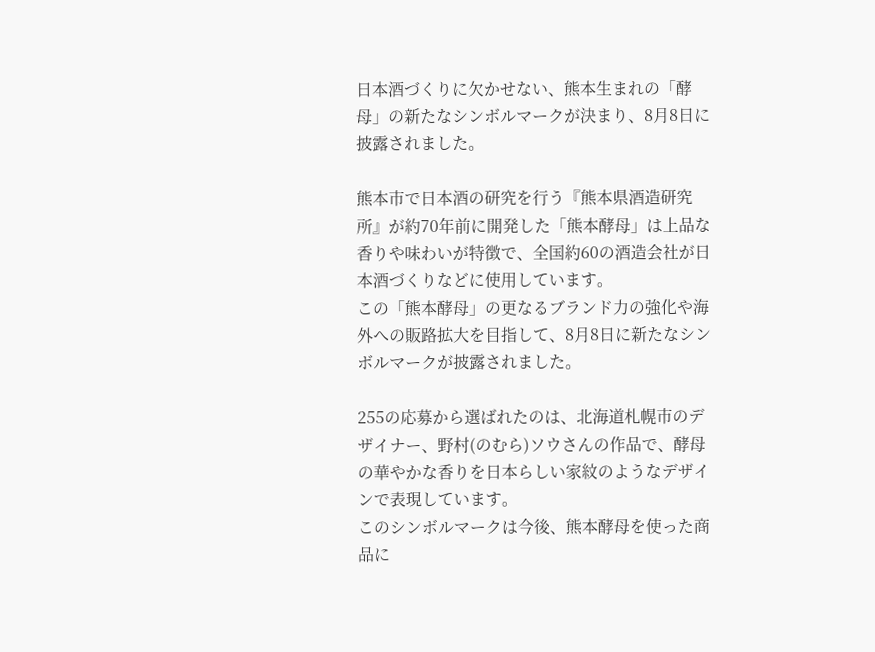日本酒づくりに欠かせない、熊本生まれの「酵母」の新たなシンボルマークが決まり、8月8日に披露されました。

熊本市で日本酒の研究を行う『熊本県酒造研究所』が約70年前に開発した「熊本酵母」は上品な香りや味わいが特徴で、全国約60の酒造会社が日本酒づくりなどに使用しています。
この「熊本酵母」の更なるブランド力の強化や海外への販路拡大を目指して、8月8日に新たなシンボルマークが披露されました。

255の応募から選ばれたのは、北海道札幌市のデザイナー、野村(のむら)ソウさんの作品で、酵母の華やかな香りを日本らしい家紋のようなデザインで表現しています。
このシンボルマークは今後、熊本酵母を使った商品に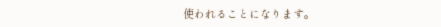使われることになります。